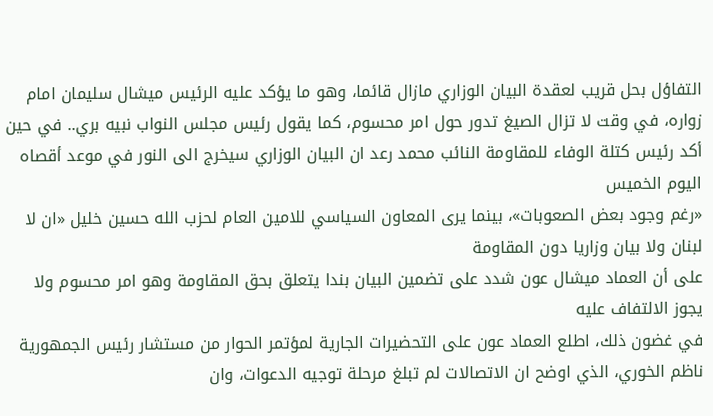التفاؤل بحل قريب لعقدة البيان الوزاري مازال قائما، وهو ما يؤكد عليه الرئيس ميشال سليمان امام زواره، في وقت لا تزال الصيغ تدور حول امر محسوم، كما يقول رئيس مجلس النواب نبيه بري.. في حين أكد رئيس كتلة الوفاء للمقاومة النائب محمد رعد ان البيان الوزاري سيخرج الى النور في موعد أقصاه اليوم الخميس
«رغم وجود بعض الصعوبات»، بينما يرى المعاون السياسي للامين العام لحزب الله حسين خليل «ان لا لبنان ولا بيان وزاريا دون المقاومة
على أن العماد ميشال عون شدد على تضمين البيان بندا يتعلق بحق المقاومة وهو امر محسوم ولا يجوز الالتفاف عليه
في غضون ذلك، اطلع العماد عون على التحضيرات الجارية لمؤتمر الحوار من مستشار رئيس الجمهورية ناظم الخوري، الذي اوضح ان الاتصالات لم تبلغ مرحلة توجيه الدعوات، وان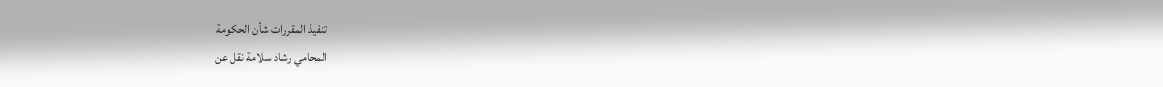تنفيذ المقررات شأن الحكومة
المحامي رشاد سلامة نقل عن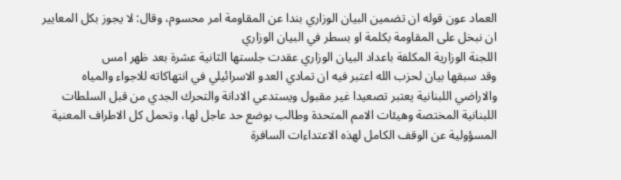العماد عون قوله ان تضمين البيان الوزاري بندا عن المقاومة امر محسوم، وقال: لا يجوز بكل المعايير ان نبخل على المقاومة بكلمة او بسطر في البيان الوزاري
اللجنة الوزارية المكلفة باعداد البيان الوزاري عقدت جلستها الثانية عشرة بعد ظهر امس
وقد سبقها بيان لحزب الله اعتبر فيه ان تمادي العدو الاسرائيلي في انتهاكاته للاجواء والمياه والاراضي اللبنانية يعتبر تصعيدا غير مقبول ويستدعي الادانة والتحرك الجدي من قبل السلطات اللبنانية المختصة وهيئات الامم المتحدة وطالب بوضع حد عاجل لها، وتحمل كل الاطراف المعنية المسؤولية عن الوقف الكامل لهذه الاعتداءات السافرة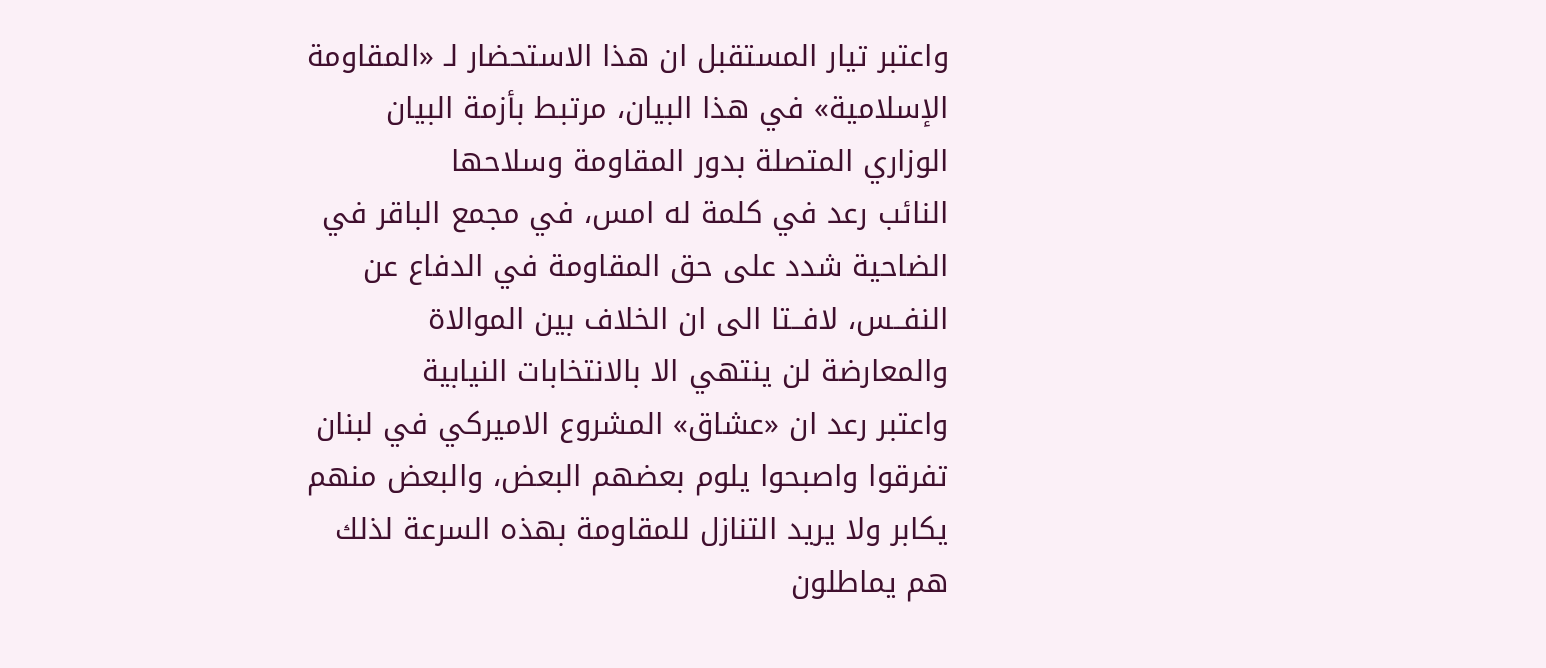واعتبر تيار المستقبل ان هذا الاستحضار لـ «المقاومة الإسلامية» في هذا البيان، مرتبط بأزمة البيان الوزاري المتصلة بدور المقاومة وسلاحها
النائب رعد في كلمة له امس، في مجمع الباقر في الضاحية شدد على حق المقاومة في الدفاع عن النفــس، لافــتا الى ان الخلاف بين الموالاة والمعارضة لن ينتهي الا بالانتخابات النيابية
واعتبر رعد ان «عشاق» المشروع الاميركي في لبنان تفرقوا واصبحوا يلوم بعضهم البعض، والبعض منهم يكابر ولا يريد التنازل للمقاومة بهذه السرعة لذلك هم يماطلون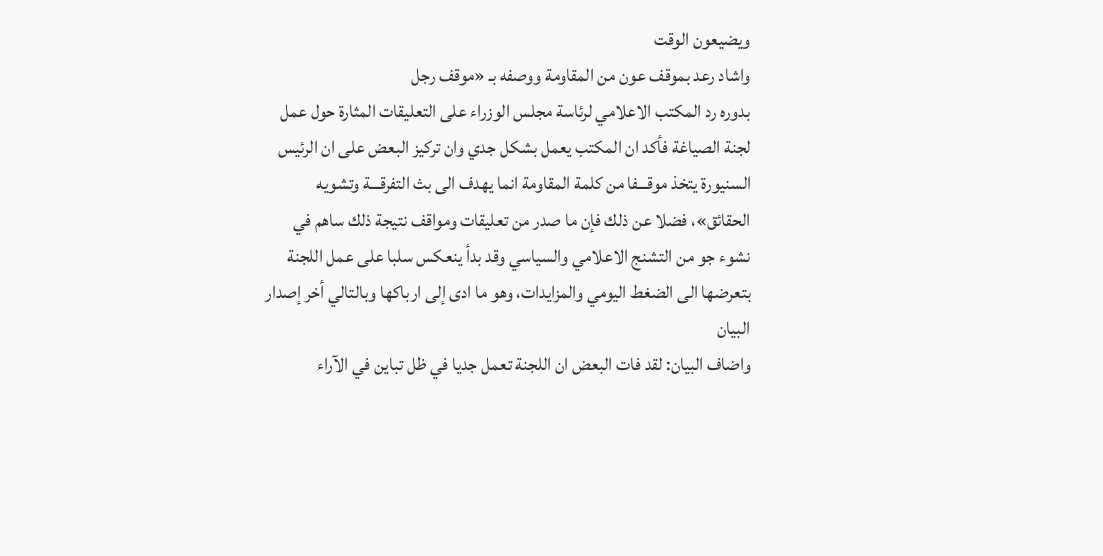ويضيعون الوقت
واشاد رعد بموقف عون من المقاومة ووصفه بـ «موقف رجل
بدوره رد المكتب الاعلامي لرئاسة مجلس الوزراء على التعليقات المثارة حول عمل لجنة الصياغة فأكد ان المكتب يعمل بشكل جدي وان تركيز البعض على ان الرئيس السنيورة يتخذ موقـــفا من كلمة المقاومة انما يهدف الى بث التفرقـــة وتشويه الحقائق»، فضلا عن ذلك فإن ما صدر من تعليقات ومواقف نتيجة ذلك ساهم في نشوء جو من التشنج الاعلامي والسياسي وقد بدأ ينعكس سلبا على عمل اللجنة بتعرضها الى الضغط اليومي والمزايدات، وهو ما ادى إلى ارباكها وبالتالي أخر إصدار البيان
واضاف البيان: لقد فات البعض ان اللجنة تعمل جديا في ظل تباين في الآراء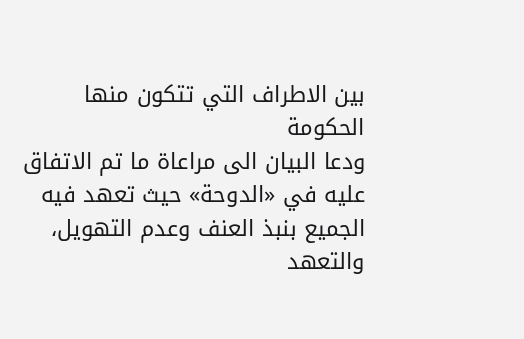بين الاطراف التي تتكون منها الحكومة
ودعا البيان الى مراعاة ما تم الاتفاق عليه في «الدوحة» حيث تعهد فيه الجميع بنبذ العنف وعدم التهويل، والتعهد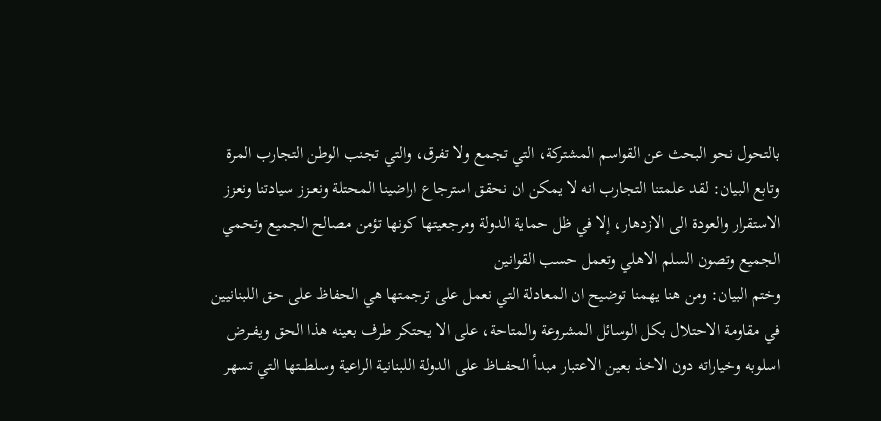بالتحول نحو البحث عن القواسم المشتركة، التي تجمع ولا تفرق، والتي تجنب الوطن التجارب المرة
وتابع البيان: لقد علمتنا التجارب انه لا يمكن ان نحقق استرجاع اراضينا المحتلة ونعــزز سيادتنا ونعزز الاستقرار والعودة الى الازدهار، إلا في ظل حماية الدولة ومرجعيتها كونها تؤمن مصالح الجميع وتحمي الجميع وتصون السلم الاهلي وتعمل حسب القوانين
وختم البيان: ومن هنا يهمنا توضيح ان المعادلة التي نعمل على ترجمتها هي الحفاظ على حق اللبنانيين في مقاومة الاحتلال بكل الوسائل المشروعة والمتاحة، على الا يحتكر طرف بعينه هذا الحق ويفــرض اسلوبه وخياراته دون الاخذ بعين الاعتبار مبدأ الحفـــاظ على الدولة اللبنانية الراعية وسلطـــتها التي تسهر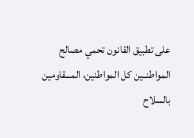على تطبيق القانون تحمي مصالح المواطنــين كل المواطنين، المـــقاومين بالسلاح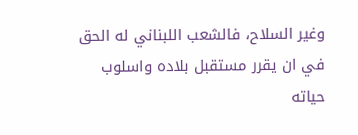وغير السلاح، فالشعب اللبناني له الحق في ان يقرر مستقبل بلاده واسلوب حياته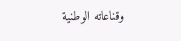وقناعاته الوطنية